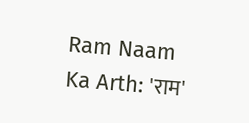Ram Naam Ka Arth: 'राम'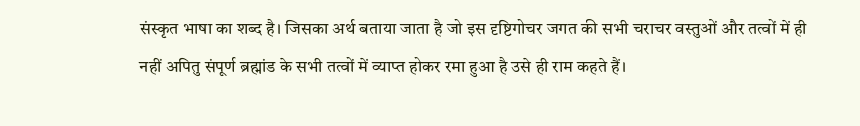संस्कृत भाषा का शब्द है। जिसका अर्थ बताया जाता है जो इस दृष्टिगोचर जगत की सभी चराचर वस्तुओं और तत्वों में ही नहीं अपितु संपूर्ण ब्रह्मांड के सभी तत्वों में व्याप्त होकर रमा हुआ है उसे ही राम कहते हैं।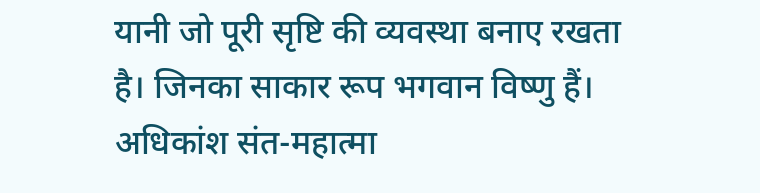यानी जो पूरी सृष्टि की व्यवस्था बनाए रखता है। जिनका साकार रूप भगवान विष्णु हैं। अधिकांश संत-महात्मा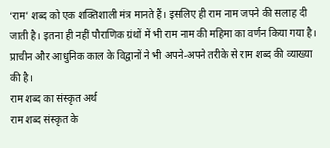‘राम’ शब्द को एक शक्तिशाली मंत्र मानते हैं। इसलिए ही राम नाम जपने की सलाह दी जाती है। इतना ही नहीं पौराणिक ग्रंथों में भी राम नाम की महिमा का वर्णन किया गया है। प्राचीन और आधुनिक काल के विद्वानों ने भी अपने-अपने तरीके से राम शब्द की व्याख्या की है।
राम शब्द का संस्कृत अर्थ
राम शब्द संस्कृत के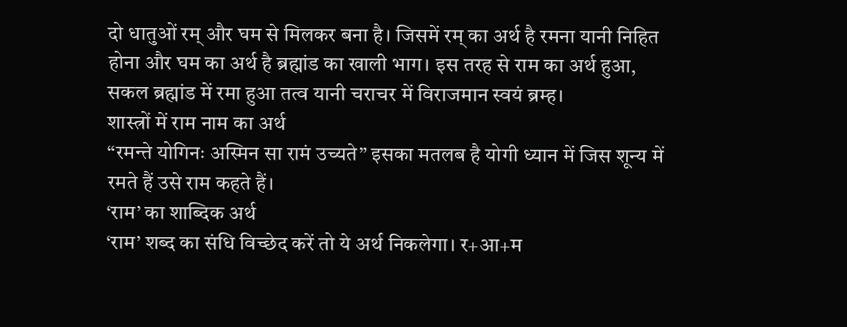दो धातुओं रम् और घम से मिलकर बना है। जिसमें रम् का अर्थ है रमना यानी निहित होना और घम का अर्थ है ब्रह्मांड का खाली भाग। इस तरह से राम का अर्थ हुआ, सकल ब्रह्मांड में रमा हुआ तत्व यानी चराचर में विराजमान स्वयं ब्रम्ह।
शास्त्रों में राम नाम का अर्थ
“रमन्ते योगिनः अस्मिन सा रामं उच्यते” इसका मतलब है योगी ध्यान में जिस शून्य में रमते हैं उसे राम कहते हैं।
‘राम’ का शाब्दिक अर्थ
‘राम’ शब्द का संधि विच्छेद करें तो ये अर्थ निकलेगा। र+आ+म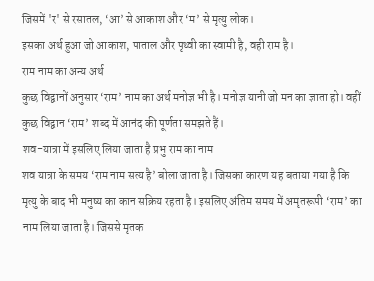जिसमें 'र' से रसातल, ‘आ’ से आकाश और ‘म’ से मृत्यु लोक।
इसका अर्थ हुआ जो आकाश, पाताल और पृथ्वी का स्वामी है, वही राम है।
राम नाम का अन्य अर्थ
कुछ विद्वानों अनुसार ‘राम’ नाम का अर्थ मनोज्ञ भी है। मनोज्ञ यानी जो मन का ज्ञाता हो। वहीं कुछ विद्वान ‘राम’ शब्द में आनंद की पूर्णता समझते हैं।
शव-यात्रा में इसलिए लिया जाता है प्रभु राम का नाम
शव यात्रा के समय ‘राम नाम सत्य है’ बोला जाता है। जिसका कारण यह बताया गया है कि मृत्यु के बाद भी मनुष्य का कान सक्रिय रहता है। इसलिए अंतिम समय में अमृतरूपी ‘राम’ का नाम लिया जाता है। जिससे मृतक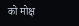को मोक्ष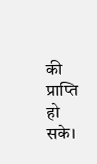की प्राप्ति हो सके।